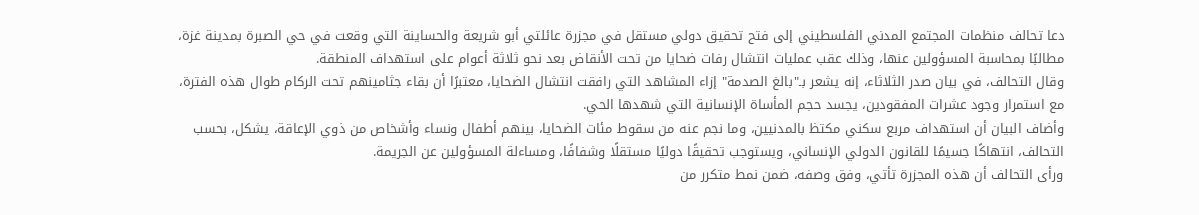دعا تحالف منظمات المجتمع المدني الفلسطيني إلى فتح تحقيق دولي مستقل في مجزرة عائلتي أبو شريعة والحساينة التي وقعت في حي الصبرة بمدينة غزة، مطالبًا بمحاسبة المسؤولين عنها، وذلك عقب عمليات انتشال رفات ضحايا من تحت الأنقاض بعد نحو ثلاثة أعوام على استهداف المنطقة.
وقال التحالف، في بيان صدر الثلاثاء، إنه يشعر بـ"بالغ الصدمة" إزاء المشاهد التي رافقت انتشال الضحايا، معتبرًا أن بقاء جثامينهم تحت الركام طوال هذه الفترة، مع استمرار وجود عشرات المفقودين، يجسد حجم المأساة الإنسانية التي شهدها الحي.
وأضاف البيان أن استهداف مربع سكني مكتظ بالمدنيين، وما نجم عنه من سقوط مئات الضحايا، بينهم أطفال ونساء وأشخاص من ذوي الإعاقة، يشكل، بحسب التحالف، انتهاكًا جسيمًا للقانون الدولي الإنساني، ويستوجب تحقيقًا دوليًا مستقلًا وشفافًا، ومساءلة المسؤولين عن الجريمة.
ورأى التحالف أن هذه المجزرة تأتي، وفق وصفه، ضمن نمط متكرر من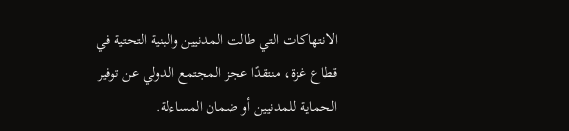الانتهاكات التي طالت المدنيين والبنية التحتية في قطاع غزة، منتقدًا عجز المجتمع الدولي عن توفير الحماية للمدنيين أو ضمان المساءلة.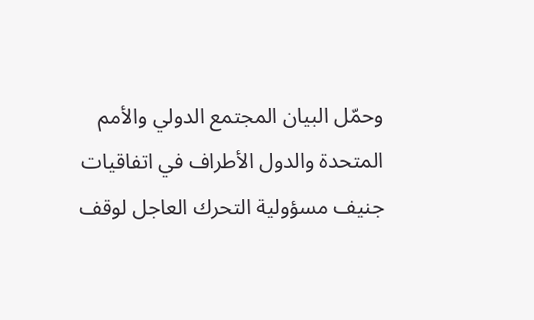وحمّل البيان المجتمع الدولي والأمم المتحدة والدول الأطراف في اتفاقيات جنيف مسؤولية التحرك العاجل لوقف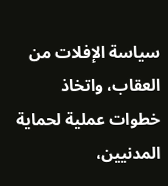سياسة الإفلات من العقاب، واتخاذ خطوات عملية لحماية المدنيين،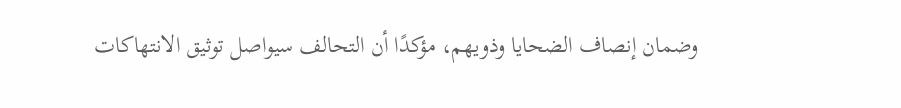وضمان إنصاف الضحايا وذويهم، مؤكدًا أن التحالف سيواصل توثيق الانتهاكات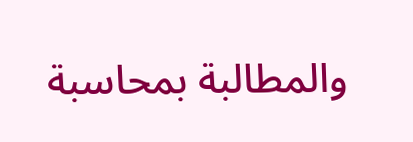والمطالبة بمحاسبة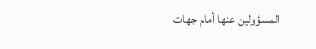المسؤولين عنها أمام جهات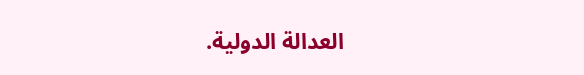العدالة الدولية.